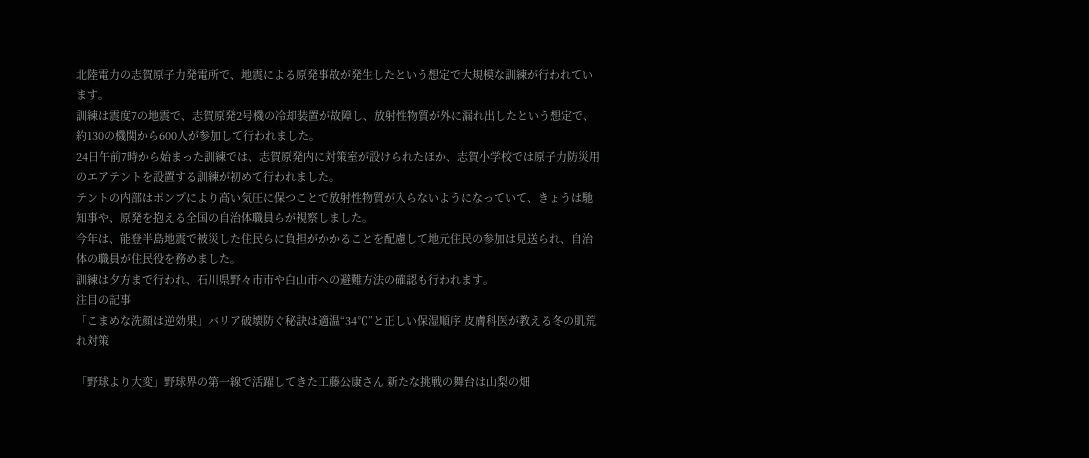北陸電力の志賀原子力発電所で、地震による原発事故が発生したという想定で大規模な訓練が行われています。
訓練は震度7の地震で、志賀原発2号機の冷却装置が故障し、放射性物質が外に漏れ出したという想定で、約130の機関から600人が参加して行われました。
24日午前7時から始まった訓練では、志賀原発内に対策室が設けられたほか、志賀小学校では原子力防災用のエアテントを設置する訓練が初めて行われました。
テントの内部はポンプにより高い気圧に保つことで放射性物質が入らないようになっていて、きょうは馳知事や、原発を抱える全国の自治体職員らが視察しました。
今年は、能登半島地震で被災した住民らに負担がかかることを配慮して地元住民の参加は見送られ、自治体の職員が住民役を務めました。
訓練は夕方まで行われ、石川県野々市市や白山市への避難方法の確認も行われます。
注目の記事
「こまめな洗顔は逆効果」バリア破壊防ぐ秘訣は適温“34℃”と正しい保湿順序 皮膚科医が教える冬の肌荒れ対策

「野球より大変」野球界の第一線で活躍してきた工藤公康さん 新たな挑戦の舞台は山梨の畑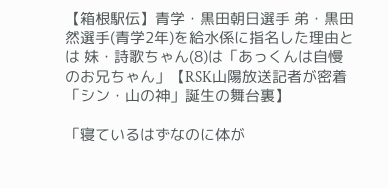【箱根駅伝】青学・黒田朝日選手 弟・黒田然選手(青学2年)を給水係に指名した理由とは 妹・詩歌ちゃん(8)は「あっくんは自慢のお兄ちゃん」【RSK山陽放送記者が密着「シン・山の神」誕生の舞台裏】

「寝ているはずなのに体が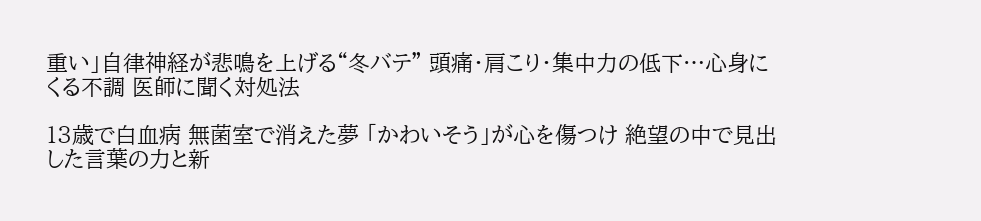重い」自律神経が悲鳴を上げる“冬バテ” 頭痛・肩こり・集中力の低下…心身にくる不調 医師に聞く対処法

13歳で白血病 無菌室で消えた夢 「かわいそう」が心を傷つけ 絶望の中で見出した言葉の力と新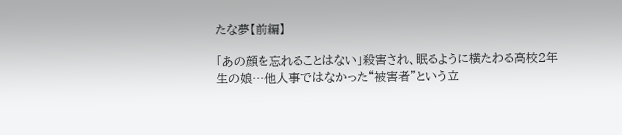たな夢【前編】

「あの顔を忘れることはない」殺害され、眠るように横たわる高校2年生の娘…他人事ではなかった“被害者”という立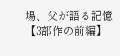場、父が語る記憶【3部作の前編】